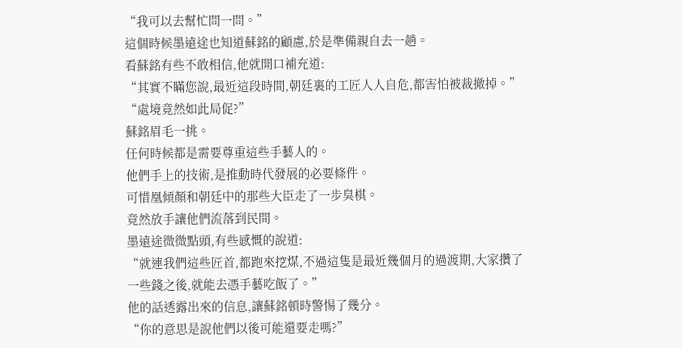“我可以去幫忙問一問。”
這個時候墨遠途也知道蘇銘的顧慮,於是準備親自去一趟。
看蘇銘有些不敢相信,他就開口補充道:
“其實不瞞您說,最近這段時間,朝廷裏的工匠人人自危,都害怕被裁撤掉。”
“處境竟然如此局促?”
蘇銘眉毛一挑。
任何時候都是需要尊重這些手藝人的。
他們手上的技術,是推動時代發展的必要條件。
可惜凰傾顏和朝廷中的那些大臣走了一步臭棋。
竟然放手讓他們流落到民間。
墨遠途微微點頭,有些感慨的說道:
“就連我們這些匠首,都跑來挖煤,不過這隻是最近幾個月的過渡期,大家攢了一些錢之後,就能去憑手藝吃飯了。”
他的話透露出來的信息,讓蘇銘頓時警惕了幾分。
“你的意思是說他們以後可能還要走嗎?”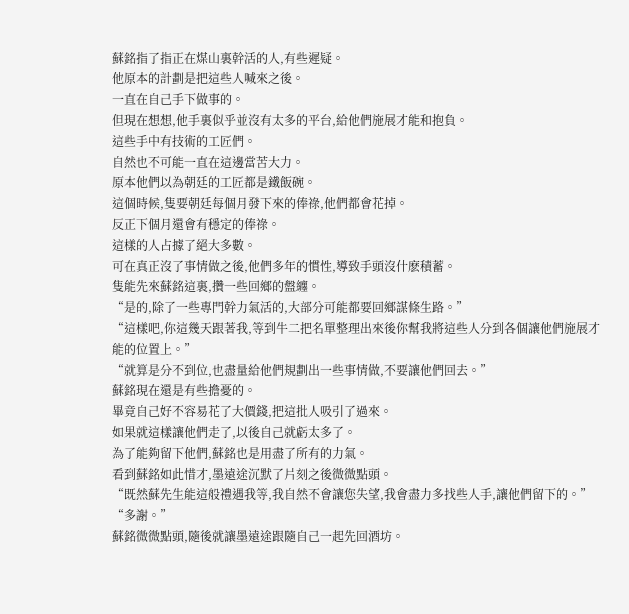蘇銘指了指正在煤山裏幹活的人,有些遲疑。
他原本的計劃是把這些人喊來之後。
一直在自己手下做事的。
但現在想想,他手裏似乎並沒有太多的平台,給他們施展才能和抱負。
這些手中有技術的工匠們。
自然也不可能一直在這邊當苦大力。
原本他們以為朝廷的工匠都是鐵飯碗。
這個時候,隻要朝廷每個月發下來的俸祿,他們都會花掉。
反正下個月還會有穩定的俸祿。
這樣的人占據了絕大多數。
可在真正沒了事情做之後,他們多年的慣性,導致手頭沒什麽積蓄。
隻能先來蘇銘這裏,攢一些回鄉的盤纏。
“是的,除了一些專門幹力氣活的,大部分可能都要回鄉謀條生路。”
“這樣吧,你這幾天跟著我,等到牛二把名單整理出來後你幫我將這些人分到各個讓他們施展才能的位置上。”
“就算是分不到位,也盡量給他們規劃出一些事情做,不要讓他們回去。”
蘇銘現在還是有些擔憂的。
畢竟自己好不容易花了大價錢,把這批人吸引了過來。
如果就這樣讓他們走了,以後自己就虧太多了。
為了能夠留下他們,蘇銘也是用盡了所有的力氣。
看到蘇銘如此惜才,墨遠途沉默了片刻之後微微點頭。
“既然蘇先生能這般禮遇我等,我自然不會讓您失望,我會盡力多找些人手,讓他們留下的。”
“多謝。”
蘇銘微微點頭,隨後就讓墨遠途跟隨自己一起先回酒坊。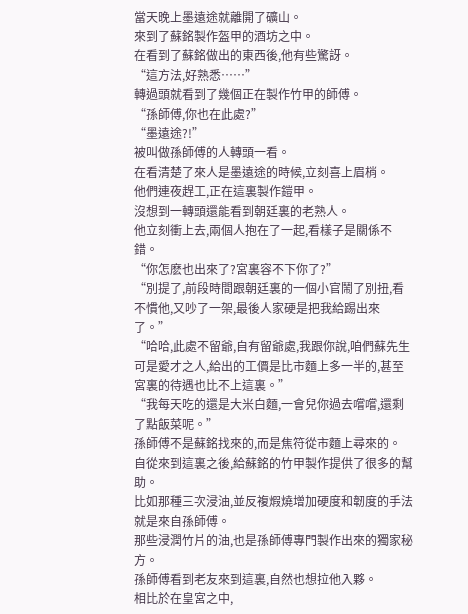當天晚上墨遠途就離開了礦山。
來到了蘇銘製作盔甲的酒坊之中。
在看到了蘇銘做出的東西後,他有些驚訝。
“這方法,好熟悉……”
轉過頭就看到了幾個正在製作竹甲的師傅。
“孫師傅,你也在此處?”
“墨遠途?!”
被叫做孫師傅的人轉頭一看。
在看清楚了來人是墨遠途的時候,立刻喜上眉梢。
他們連夜趕工,正在這裏製作鎧甲。
沒想到一轉頭還能看到朝廷裏的老熟人。
他立刻衝上去,兩個人抱在了一起,看樣子是關係不錯。
“你怎麽也出來了?宮裏容不下你了?”
“別提了,前段時間跟朝廷裏的一個小官鬧了別扭,看不慣他,又吵了一架,最後人家硬是把我給踢出來了。”
“哈哈,此處不留爺,自有留爺處,我跟你說,咱們蘇先生可是愛才之人,給出的工價是比市麵上多一半的,甚至宮裏的待遇也比不上這裏。”
“我每天吃的還是大米白麵,一會兒你過去嚐嚐,還剩了點飯菜呢。”
孫師傅不是蘇銘找來的,而是焦符從市麵上尋來的。
自從來到這裏之後,給蘇銘的竹甲製作提供了很多的幫助。
比如那種三次浸油,並反複煆燒增加硬度和韌度的手法就是來自孫師傅。
那些浸潤竹片的油,也是孫師傅專門製作出來的獨家秘方。
孫師傅看到老友來到這裏,自然也想拉他入夥。
相比於在皇宮之中,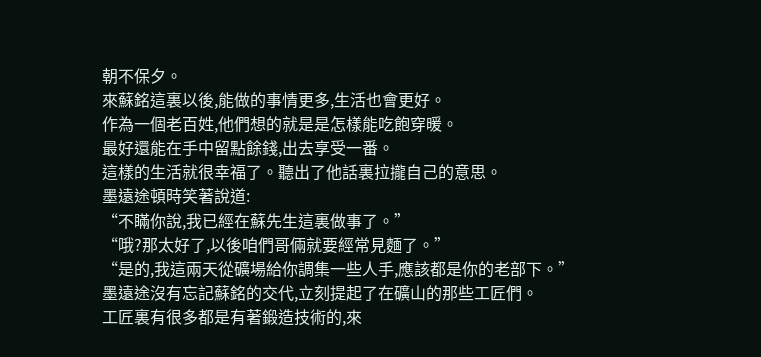朝不保夕。
來蘇銘這裏以後,能做的事情更多,生活也會更好。
作為一個老百姓,他們想的就是是怎樣能吃飽穿暖。
最好還能在手中留點餘錢,出去享受一番。
這樣的生活就很幸福了。聽出了他話裏拉攏自己的意思。
墨遠途頓時笑著說道:
“不瞞你說,我已經在蘇先生這裏做事了。”
“哦?那太好了,以後咱們哥倆就要經常見麵了。”
“是的,我這兩天從礦場給你調集一些人手,應該都是你的老部下。”
墨遠途沒有忘記蘇銘的交代,立刻提起了在礦山的那些工匠們。
工匠裏有很多都是有著鍛造技術的,來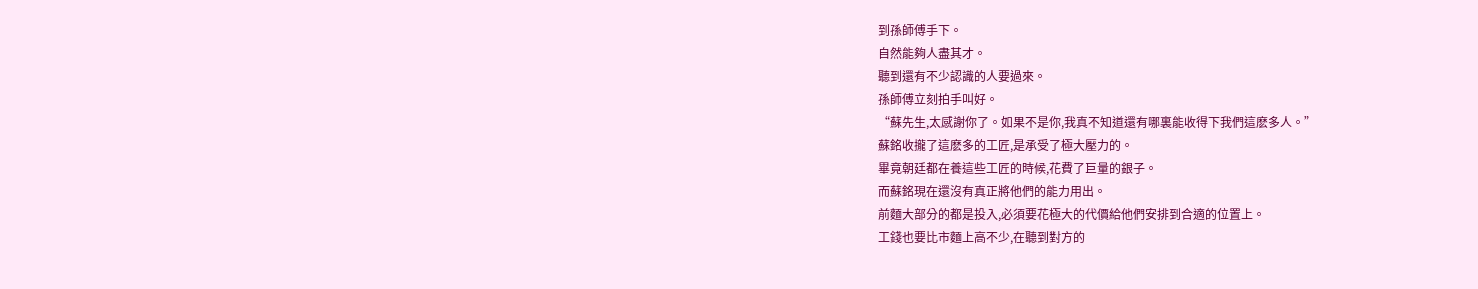到孫師傅手下。
自然能夠人盡其才。
聽到還有不少認識的人要過來。
孫師傅立刻拍手叫好。
“蘇先生,太感謝你了。如果不是你,我真不知道還有哪裏能收得下我們這麽多人。”
蘇銘收攏了這麽多的工匠,是承受了極大壓力的。
畢竟朝廷都在養這些工匠的時候,花費了巨量的銀子。
而蘇銘現在還沒有真正將他們的能力用出。
前麵大部分的都是投入,必須要花極大的代價給他們安排到合適的位置上。
工錢也要比市麵上高不少,在聽到對方的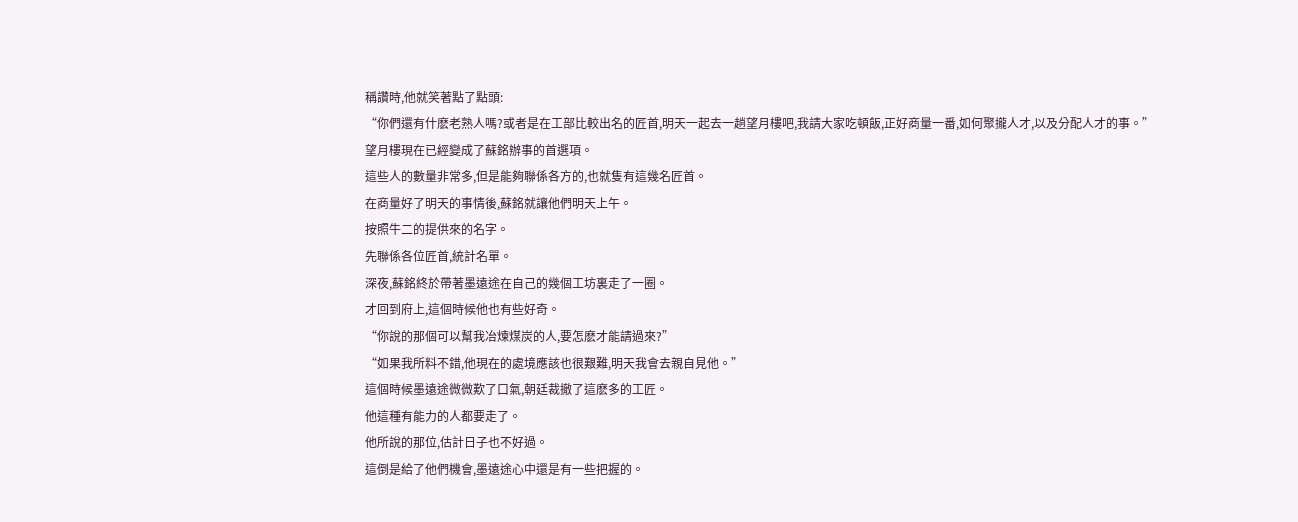稱讚時,他就笑著點了點頭:
“你們還有什麽老熟人嗎?或者是在工部比較出名的匠首,明天一起去一趟望月樓吧,我請大家吃頓飯,正好商量一番,如何聚攏人才,以及分配人才的事。”
望月樓現在已經變成了蘇銘辦事的首選項。
這些人的數量非常多,但是能夠聯係各方的,也就隻有這幾名匠首。
在商量好了明天的事情後,蘇銘就讓他們明天上午。
按照牛二的提供來的名字。
先聯係各位匠首,統計名單。
深夜,蘇銘終於帶著墨遠途在自己的幾個工坊裏走了一圈。
才回到府上,這個時候他也有些好奇。
“你說的那個可以幫我冶煉煤炭的人,要怎麽才能請過來?”
“如果我所料不錯,他現在的處境應該也很艱難,明天我會去親自見他。”
這個時候墨遠途微微歎了口氣,朝廷裁撤了這麽多的工匠。
他這種有能力的人都要走了。
他所說的那位,估計日子也不好過。
這倒是給了他們機會,墨遠途心中還是有一些把握的。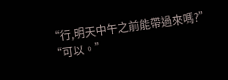“行,明天中午之前能帶過來嗎?”
“可以。”